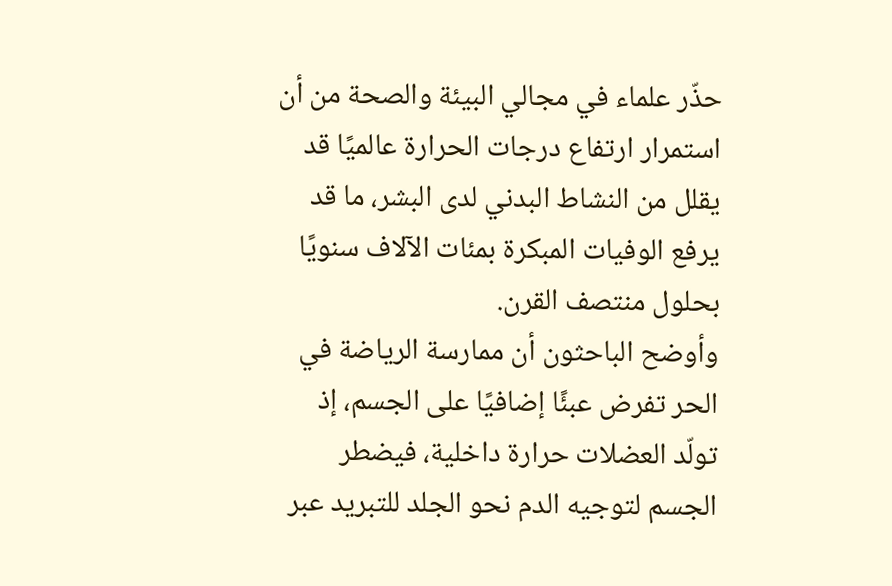حذّر علماء في مجالي البيئة والصحة من أن استمرار ارتفاع درجات الحرارة عالميًا قد يقلل من النشاط البدني لدى البشر، ما قد يرفع الوفيات المبكرة بمئات الآلاف سنويًا بحلول منتصف القرن.
وأوضح الباحثون أن ممارسة الرياضة في الحر تفرض عبئًا إضافيًا على الجسم، إذ تولّد العضلات حرارة داخلية، فيضطر الجسم لتوجيه الدم نحو الجلد للتبريد عبر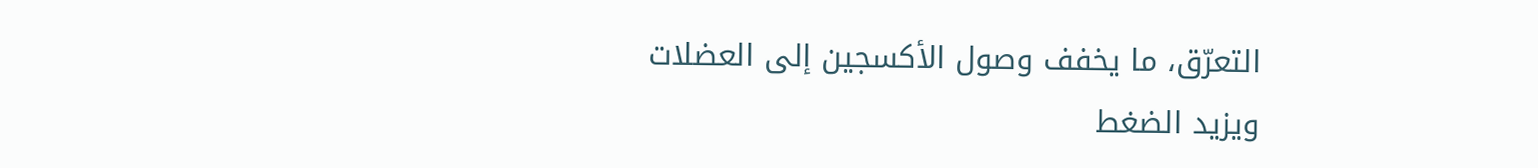التعرّق، ما يخفف وصول الأكسجين إلى العضلات ويزيد الضغط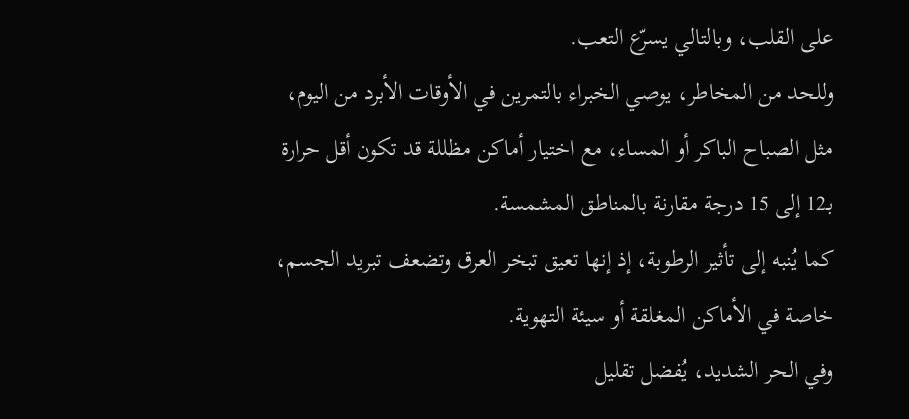على القلب، وبالتالي يسرّع التعب.
وللحد من المخاطر، يوصي الخبراء بالتمرين في الأوقات الأبرد من اليوم، مثل الصباح الباكر أو المساء، مع اختيار أماكن مظللة قد تكون أقل حرارة بـ12 إلى 15 درجة مقارنة بالمناطق المشمسة.
كما يُنبه إلى تأثير الرطوبة، إذ إنها تعيق تبخر العرق وتضعف تبريد الجسم، خاصة في الأماكن المغلقة أو سيئة التهوية.
وفي الحر الشديد، يُفضل تقليل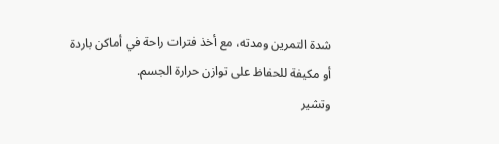شدة التمرين ومدته، مع أخذ فترات راحة في أماكن باردة أو مكيفة للحفاظ على توازن حرارة الجسم.
وتشير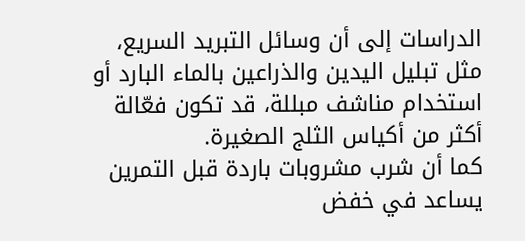الدراسات إلى أن وسائل التبريد السريع، مثل تبليل اليدين والذراعين بالماء البارد أو استخدام مناشف مبللة، قد تكون فعّالة أكثر من أكياس الثلج الصغيرة.
كما أن شرب مشروبات باردة قبل التمرين يساعد في خفض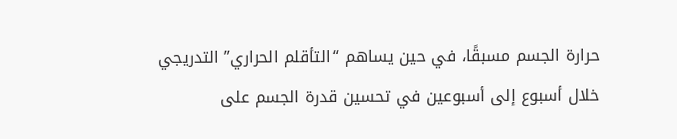حرارة الجسم مسبقًا، في حين يساهم “التأقلم الحراري” التدريجي خلال أسبوع إلى أسبوعين في تحسين قدرة الجسم على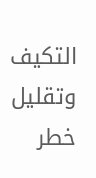التكيف وتقليل خطر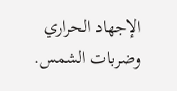الإجهاد الحراري وضربات الشمس.